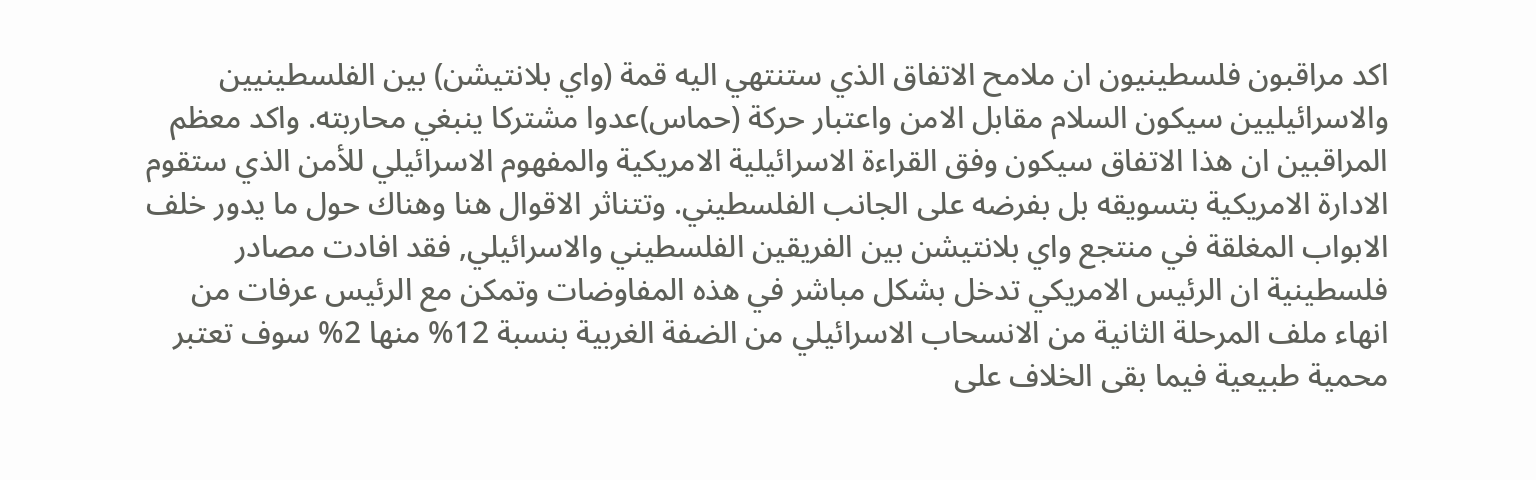اكد مراقبون فلسطينيون ان ملامح الاتفاق الذي ستنتهي اليه قمة (واي بلانتيشن) بين الفلسطينيين والاسرائيليين سيكون السلام مقابل الامن واعتبار حركة (حماس)عدوا مشتركا ينبغي محاربته. واكد معظم المراقبين ان هذا الاتفاق سيكون وفق القراءة الاسرائيلية الامريكية والمفهوم الاسرائيلي للأمن الذي ستقوم الادارة الامريكية بتسويقه بل بفرضه على الجانب الفلسطيني. وتتناثر الاقوال هنا وهناك حول ما يدور خلف الابواب المغلقة في منتجع واي بلانتيشن بين الفريقين الفلسطيني والاسرائيلي, فقد افادت مصادر فلسطينية ان الرئيس الامريكي تدخل بشكل مباشر في هذه المفاوضات وتمكن مع الرئيس عرفات من انهاء ملف المرحلة الثانية من الانسحاب الاسرائيلي من الضفة الغربية بنسبة 12% منها 2% سوف تعتبر محمية طبيعية فيما بقى الخلاف على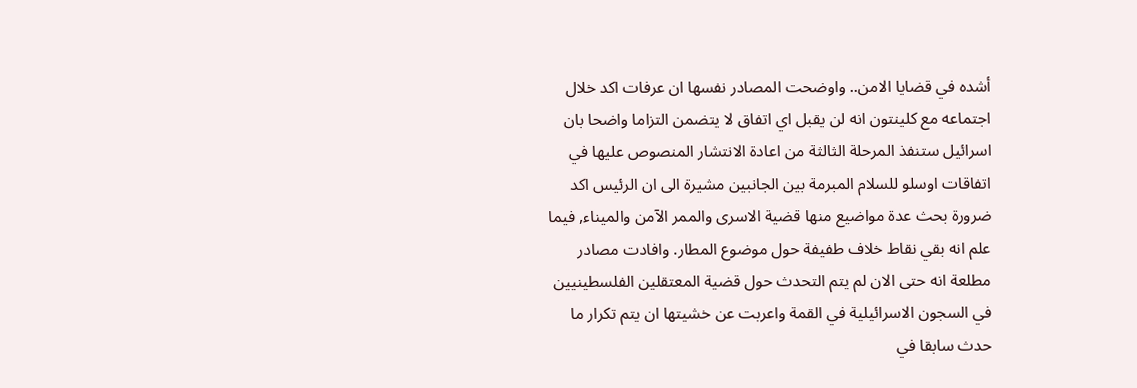أشده في قضايا الامن.. واوضحت المصادر نفسها ان عرفات اكد خلال اجتماعه مع كلينتون انه لن يقبل اي اتفاق لا يتضمن التزاما واضحا بان اسرائيل ستنفذ المرحلة الثالثة من اعادة الانتشار المنصوص عليها في اتفاقات اوسلو للسلام المبرمة بين الجانبين مشيرة الى ان الرئيس اكد ضرورة بحث عدة مواضيع منها قضية الاسرى والممر الآمن والميناء, فيما علم انه بقي نقاط خلاف طفيفة حول موضوع المطار. وافادت مصادر مطلعة انه حتى الان لم يتم التحدث حول قضية المعتقلين الفلسطينيين في السجون الاسرائيلية في القمة واعربت عن خشيتها ان يتم تكرار ما حدث سابقا في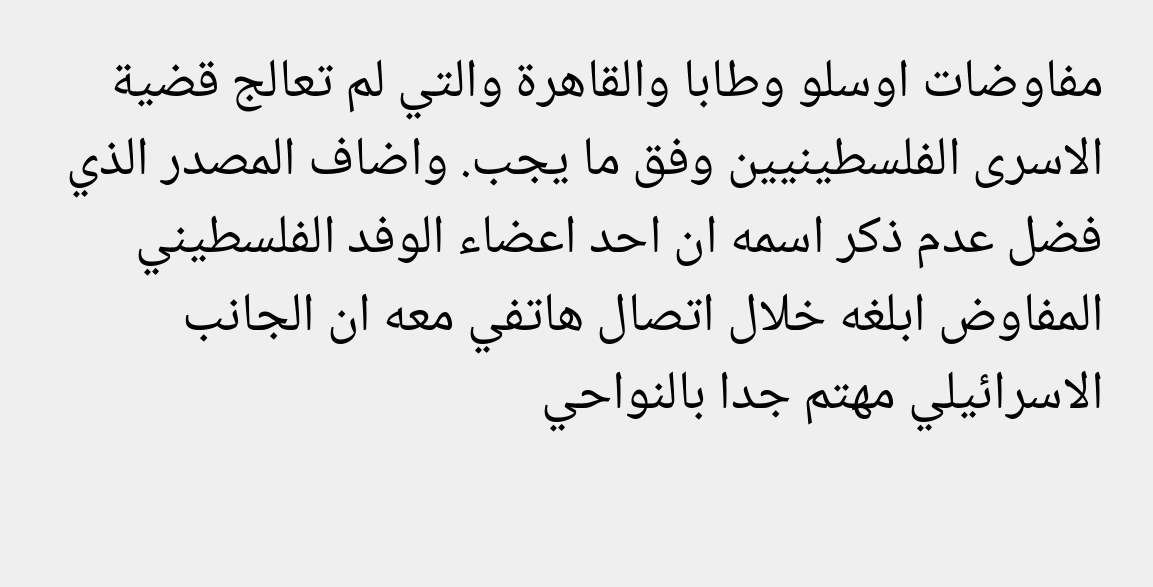مفاوضات اوسلو وطابا والقاهرة والتي لم تعالج قضية الاسرى الفلسطينيين وفق ما يجب. واضاف المصدر الذي فضل عدم ذكر اسمه ان احد اعضاء الوفد الفلسطيني المفاوض ابلغه خلال اتصال هاتفي معه ان الجانب الاسرائيلي مهتم جدا بالنواحي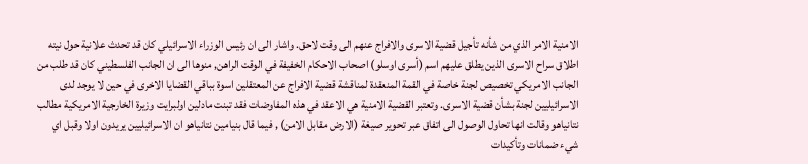الامنية الامر الذي من شأنه تأجيل قضية الاسرى والافراج عنهم الى وقت لاحق. واشار الى ان رئيس الوزراء الاسرائيلي كان قد تحدث علانية حول نيته اطلاق سراح الاسرى الذين يطلق عليهم اسم (أسرى اوسلو) اصحاب الاحكام الخفيفة في الوقت الراهن, منوها الى ان الجانب الفلسطيني كان قد طلب من الجانب الامريكي تخصيص لجنة خاصة في القمة المنعقدة لمناقشة قضية الافراج عن المعتقلين اسوة بباقي القضايا الاخرى في حين لا يوجد لدى الاسرائيليين لجنة بشأن قضية الاسرى. وتعتبر القضية الامنية هي الاعقد في هذه المفاوضات فقد تبنت مادلين اولبرايت وزيرة الخارجية الامريكية مطالب نتانياهو وقالت انها تحاول الوصول الى اتفاق عبر تحوير صيغة (الارض مقابل الامن) , فيما قال بنيامين نتانياهو ان الاسرائيليين يريدون اولا وقبل اي شيء ضمانات وتأكيدات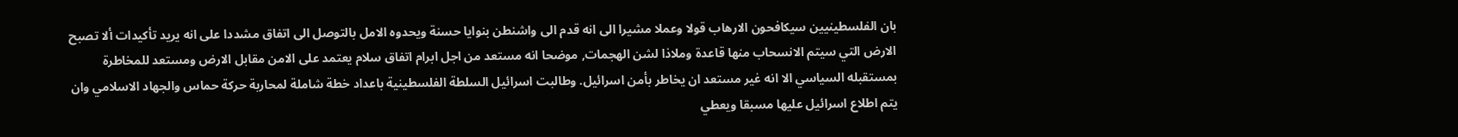بان الفلسطينيين سيكافحون الارهاب قولا وعملا مشيرا الى انه قدم الى واشنطن بنوايا حسنة ويحدوه الامل بالتوصل الى اتفاق مشددا على انه يريد تأكيدات ألا تصبح الارض التي سيتم الانسحاب منها قاعدة وملاذا لشن الهجمات, موضحا انه مستعد من اجل ابرام اتفاق سلام يعتمد على الامن مقابل الارض ومستعد للمخاطرة بمستقبله السياسي الا انه غير مستعد ان يخاطر بأمن اسرائيل. وطالبت اسرائيل السلطة الفلسطينية باعداد خطة شاملة لمحاربة حركة حماس والجهاد الاسلامي وان يتم اطلاع اسرائيل عليها مسبقا ويعطي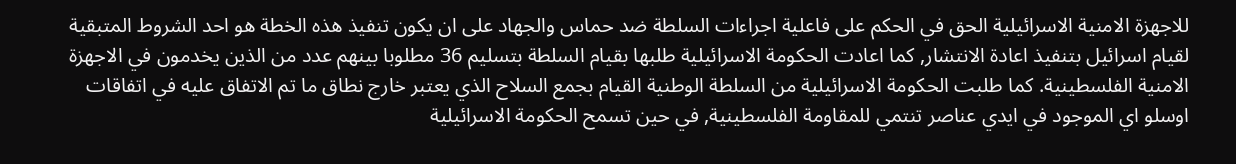للاجهزة الامنية الاسرائيلية الحق في الحكم على فاعلية اجراءات السلطة ضد حماس والجهاد على ان يكون تنفيذ هذه الخطة هو احد الشروط المتبقية لقيام اسرائيل بتنفيذ اعادة الانتشار, كما اعادت الحكومة الاسرائيلية طلبها بقيام السلطة بتسليم 36 مطلوبا بينهم عدد من الذين يخدمون في الاجهزة الامنية الفلسطينية. كما طلبت الحكومة الاسرائيلية من السلطة الوطنية القيام بجمع السلاح الذي يعتبر خارج نطاق ما تم الاتفاق عليه في اتفاقات اوسلو اي الموجود في ايدي عناصر تنتمي للمقاومة الفلسطينية, في حين تسمح الحكومة الاسرائيلية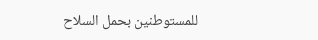للمستوطنين بحمل السلاح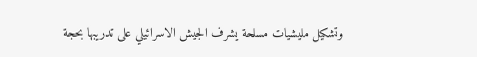وتشكيل مليشيات مسلحة يشرف الجيش الاسرائيلي على تدريبها بحجة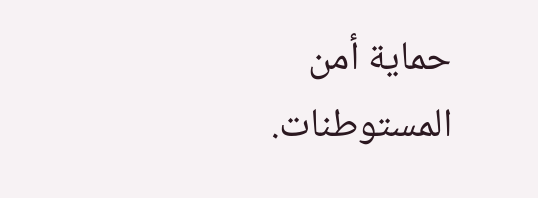حماية أمن المستوطنات.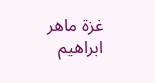غزة ماهر ابراهيم